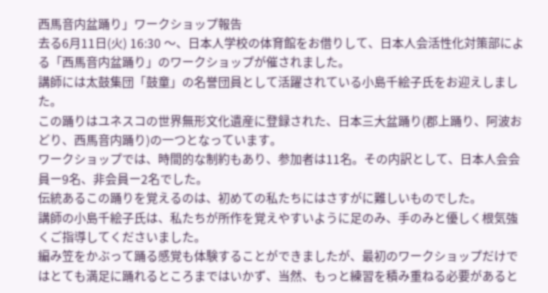西馬音内盆踊り」ワークショップ報告
去る6月11日(火) 16:30 〜、日本人学校の体育館をお借りして、日本人会活性化対策部による「西馬音内盆踊り」のワークショップが催されました。
講師には太鼓集団「鼓童」の名誉団員として活躍されている小島千絵子氏をお迎えしました。
この踊りはユネスコの世界無形文化遺産に登録された、日本三大盆踊り(郡上踊り、阿波おどり、西馬音内踊り)の一つとなっています。
ワークショップでは、時間的な制約もあり、参加者は11名。その内訳として、日本人会会員ー9名、非会員ー2名でした。
伝統あるこの踊りを覚えるのは、初めての私たちにはさすがに難しいものでした。
講師の小島千絵子氏は、私たちが所作を覚えやすいように足のみ、手のみと優しく根気強くご指導してくださいました。
編み笠をかぶって踊る感覚も体験することができましたが、最初のワークショップだけではとても満足に踊れるところまではいかず、当然、もっと練習を積み重ねる必要があると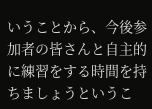いうことから、今後参加者の皆さんと自主的に練習をする時間を持ちましょうというこ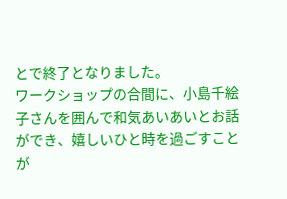とで終了となりました。
ワークショップの合間に、小島千絵子さんを囲んで和気あいあいとお話ができ、嬉しいひと時を過ごすことが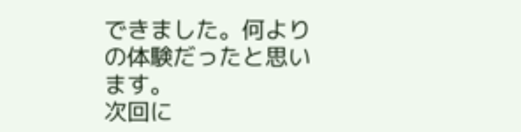できました。何よりの体験だったと思います。
次回に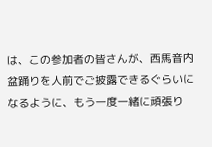は、この参加者の皆さんが、西馬音内盆踊りを人前でご披露できるぐらいになるように、もう一度一緒に頑張り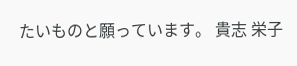たいものと願っています。 貴志 栄子